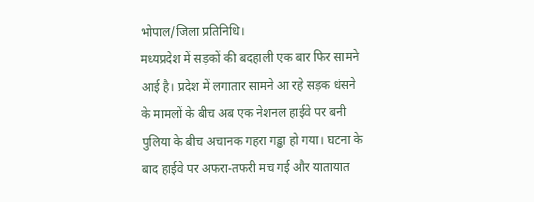भोपाल/जिला प्रतिनिधि।
मध्यप्रदेश में सड़कों की बदहाली एक बार फिर सामने आई है। प्रदेश में लगातार सामने आ रहे सड़क धंसने के मामलों के बीच अब एक नेशनल हाईवे पर बनी पुलिया के बीच अचानक गहरा गड्ढा हो गया। घटना के बाद हाईवे पर अफरा-तफरी मच गई और यातायात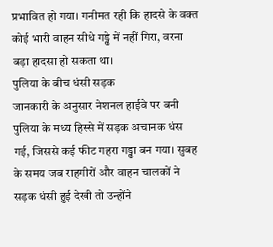प्रभावित हो गया। गनीमत रही कि हादसे के वक्त कोई भारी वाहन सीधे गड्ढे में नहीं गिरा, वरना बड़ा हादसा हो सकता था।
पुलिया के बीच धंसी सड़क
जानकारी के अनुसार नेशनल हाईवे पर बनी पुलिया के मध्य हिस्से में सड़क अचानक धंस गई, जिससे कई फीट गहरा गड्ढा बन गया। सुबह के समय जब राहगीरों और वाहन चालकों ने सड़क धंसी हुई देखी तो उन्होंने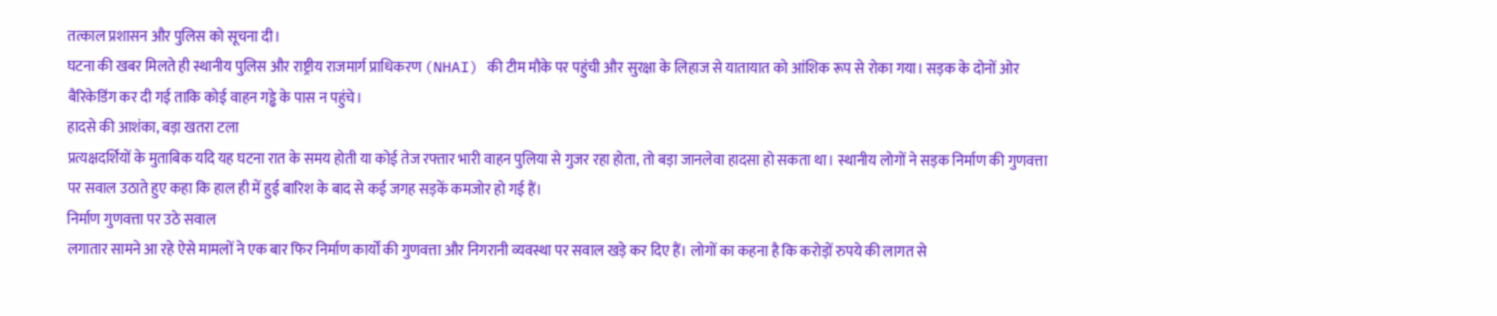तत्काल प्रशासन और पुलिस को सूचना दी।
घटना की खबर मिलते ही स्थानीय पुलिस और राष्ट्रीय राजमार्ग प्राधिकरण (NHAI) की टीम मौके पर पहुंची और सुरक्षा के लिहाज से यातायात को आंशिक रूप से रोका गया। सड़क के दोनों ओर बैरिकेडिंग कर दी गई ताकि कोई वाहन गड्ढे के पास न पहुंचे।
हादसे की आशंका, बड़ा खतरा टला
प्रत्यक्षदर्शियों के मुताबिक यदि यह घटना रात के समय होती या कोई तेज रफ्तार भारी वाहन पुलिया से गुजर रहा होता, तो बड़ा जानलेवा हादसा हो सकता था। स्थानीय लोगों ने सड़क निर्माण की गुणवत्ता पर सवाल उठाते हुए कहा कि हाल ही में हुई बारिश के बाद से कई जगह सड़कें कमजोर हो गई हैं।
निर्माण गुणवत्ता पर उठे सवाल
लगातार सामने आ रहे ऐसे मामलों ने एक बार फिर निर्माण कार्यों की गुणवत्ता और निगरानी व्यवस्था पर सवाल खड़े कर दिए हैं। लोगों का कहना है कि करोड़ों रुपये की लागत से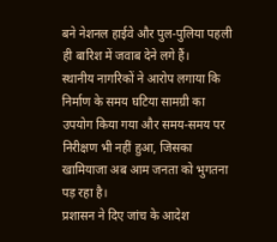बने नेशनल हाईवे और पुल-पुलिया पहली ही बारिश में जवाब देने लगे हैं।
स्थानीय नागरिकों ने आरोप लगाया कि निर्माण के समय घटिया सामग्री का उपयोग किया गया और समय-समय पर निरीक्षण भी नहीं हुआ, जिसका खामियाजा अब आम जनता को भुगतना पड़ रहा है।
प्रशासन ने दिए जांच के आदेश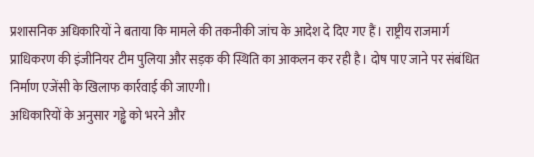प्रशासनिक अधिकारियों ने बताया कि मामले की तकनीकी जांच के आदेश दे दिए गए हैं। राष्ट्रीय राजमार्ग प्राधिकरण की इंजीनियर टीम पुलिया और सड़क की स्थिति का आकलन कर रही है। दोष पाए जाने पर संबंधित निर्माण एजेंसी के खिलाफ कार्रवाई की जाएगी।
अधिकारियों के अनुसार गड्ढे को भरने और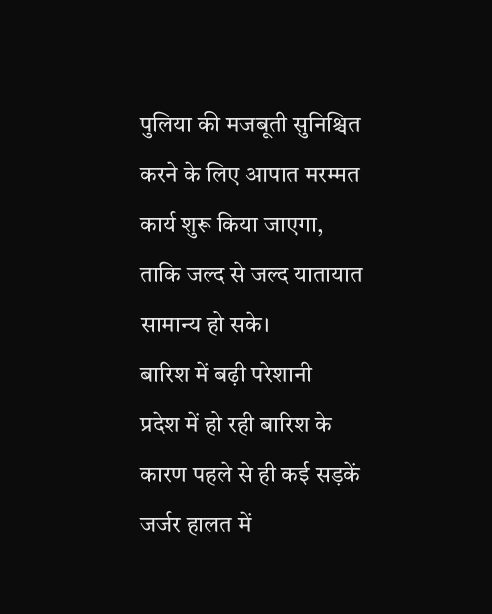पुलिया की मजबूती सुनिश्चित करने के लिए आपात मरम्मत कार्य शुरू किया जाएगा, ताकि जल्द से जल्द यातायात सामान्य हो सके।
बारिश में बढ़ी परेशानी
प्रदेश में हो रही बारिश के कारण पहले से ही कई सड़कें जर्जर हालत में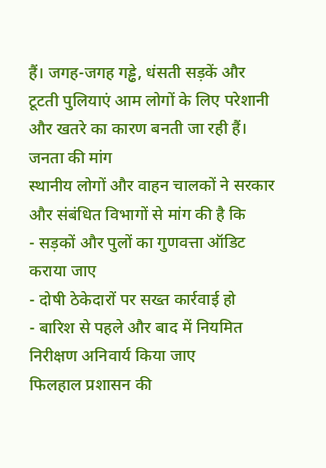हैं। जगह-जगह गड्ढे, धंसती सड़कें और टूटती पुलियाएं आम लोगों के लिए परेशानी और खतरे का कारण बनती जा रही हैं।
जनता की मांग
स्थानीय लोगों और वाहन चालकों ने सरकार और संबंधित विभागों से मांग की है कि
- सड़कों और पुलों का गुणवत्ता ऑडिट कराया जाए
- दोषी ठेकेदारों पर सख्त कार्रवाई हो
- बारिश से पहले और बाद में नियमित निरीक्षण अनिवार्य किया जाए
फिलहाल प्रशासन की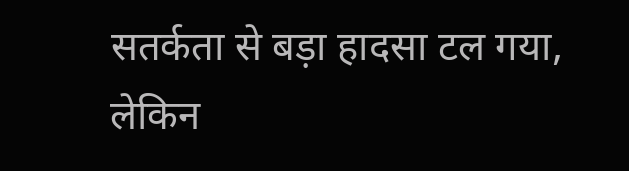सतर्कता से बड़ा हादसा टल गया, लेकिन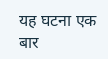यह घटना एक बार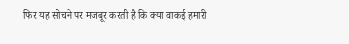फिर यह सोचने पर मजबूर करती है कि क्या वाकई हमारी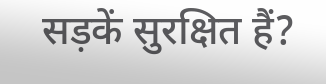सड़कें सुरक्षित हैं?